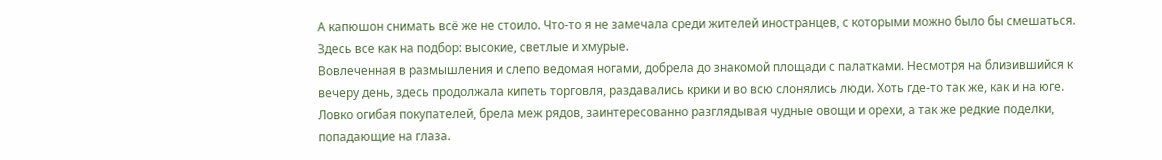А капюшон снимать всё же не стоило. Что-то я не замечала среди жителей иностранцев, с которыми можно было бы смешаться. Здесь все как на подбор: высокие, светлые и хмурые.
Вовлеченная в размышления и слепо ведомая ногами, добрела до знакомой площади с палатками. Несмотря на близившийся к вечеру день, здесь продолжала кипеть торговля, раздавались крики и во всю слонялись люди. Хоть где-то так же, как и на юге.
Ловко огибая покупателей, брела меж рядов, заинтересованно разглядывая чудные овощи и орехи, а так же редкие поделки, попадающие на глаза.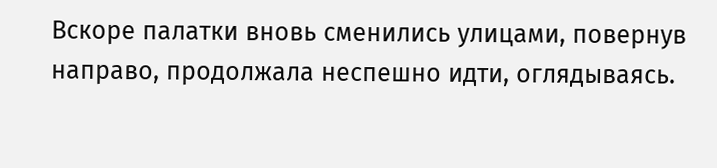Вскоре палатки вновь сменились улицами, повернув направо, продолжала неспешно идти, оглядываясь.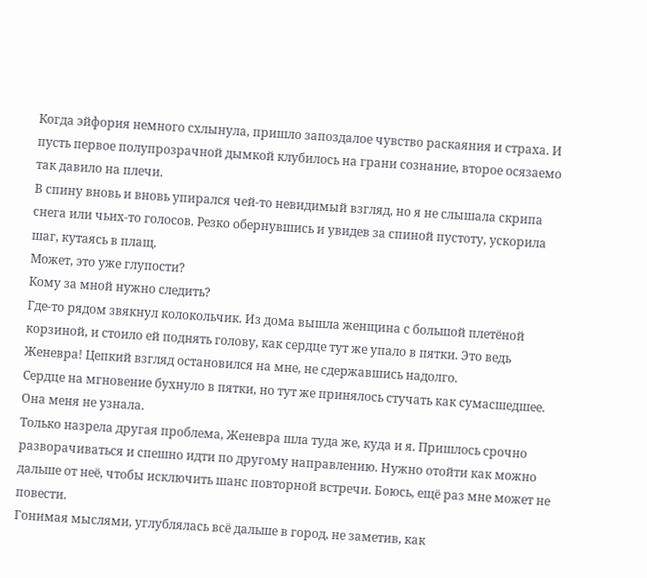Когда эйфория немного схлынула, пришло запоздалое чувство раскаяния и страха. И пусть первое полупрозрачной дымкой клубилось на грани сознание, второе осязаемо так давило на плечи.
В спину вновь и вновь упирался чей-то невидимый взгляд, но я не слышала скрипа снега или чьих-то голосов. Резко обернувшись и увидев за спиной пустоту, ускорила шаг, кутаясь в плащ.
Может, это уже глупости?
Кому за мной нужно следить?
Где-то рядом звякнул колокольчик. Из дома вышла женщина с большой плетёной корзиной, и стоило ей поднять голову, как сердце тут же упало в пятки. Это ведь Женевра! Цепкий взгляд остановился на мне, не сдержавшись надолго.
Сердце на мгновение бухнуло в пятки, но тут же принялось стучать как сумасшедшее. Она меня не узнала.
Только назрела другая проблема, Женевра шла туда же, куда и я. Пришлось срочно разворачиваться и спешно идти по другому направлению. Нужно отойти как можно дальше от неё, чтобы исключить шанс повторной встречи. Боюсь, ещё раз мне может не повести.
Гонимая мыслями, углублялась всё дальше в город, не заметив, как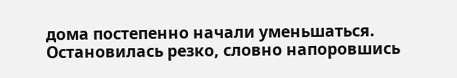дома постепенно начали уменьшаться. Остановилась резко, словно напоровшись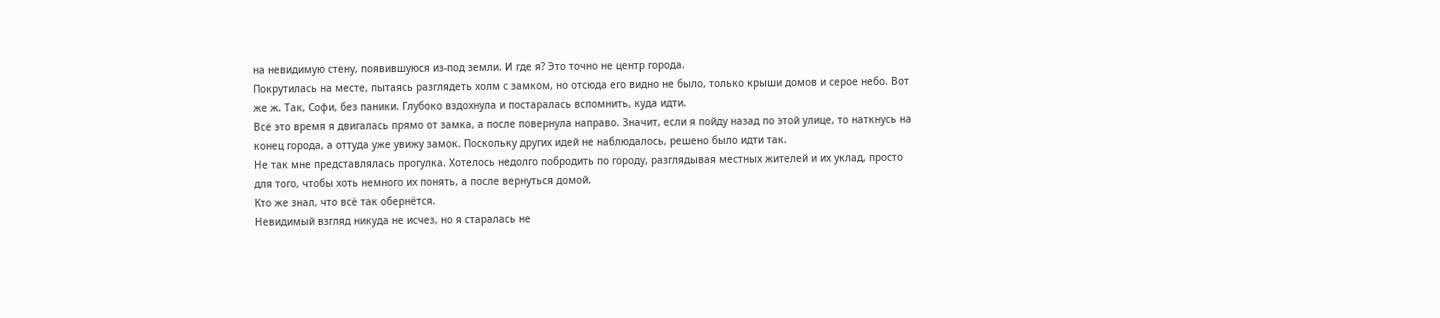на невидимую стену, появившуюся из-под земли. И где я? Это точно не центр города.
Покрутилась на месте, пытаясь разглядеть холм с замком, но отсюда его видно не было, только крыши домов и серое небо. Вот же ж. Так, Софи, без паники. Глубоко вздохнула и постаралась вспомнить, куда идти.
Всё это время я двигалась прямо от замка, а после повернула направо. Значит, если я пойду назад по этой улице, то наткнусь на конец города, а оттуда уже увижу замок. Поскольку других идей не наблюдалось, решено было идти так.
Не так мне представлялась прогулка. Хотелось недолго побродить по городу, разглядывая местных жителей и их уклад, просто для того, чтобы хоть немного их понять, а после вернуться домой.
Кто же знал, что всё так обернётся.
Невидимый взгляд никуда не исчез, но я старалась не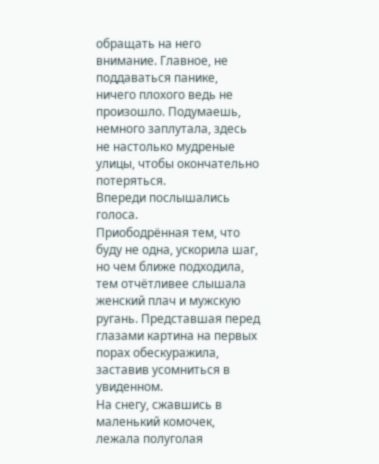обращать на него внимание. Главное, не поддаваться панике, ничего плохого ведь не произошло. Подумаешь, немного заплутала, здесь не настолько мудреные улицы, чтобы окончательно потеряться.
Впереди послышались голоса.
Приободрённая тем, что буду не одна, ускорила шаг, но чем ближе подходила, тем отчётливее слышала женский плач и мужскую ругань. Представшая перед глазами картина на первых порах обескуражила, заставив усомниться в увиденном.
На снегу, сжавшись в маленький комочек, лежала полуголая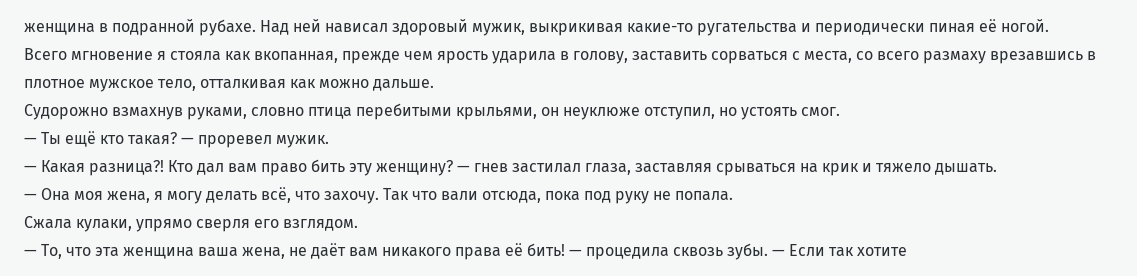женщина в подранной рубахе. Над ней нависал здоровый мужик, выкрикивая какие-то ругательства и периодически пиная её ногой.
Всего мгновение я стояла как вкопанная, прежде чем ярость ударила в голову, заставить сорваться с места, со всего размаху врезавшись в плотное мужское тело, отталкивая как можно дальше.
Судорожно взмахнув руками, словно птица перебитыми крыльями, он неуклюже отступил, но устоять смог.
— Ты ещё кто такая? — проревел мужик.
— Какая разница?! Кто дал вам право бить эту женщину? — гнев застилал глаза, заставляя срываться на крик и тяжело дышать.
— Она моя жена, я могу делать всё, что захочу. Так что вали отсюда, пока под руку не попала.
Сжала кулаки, упрямо сверля его взглядом.
— То, что эта женщина ваша жена, не даёт вам никакого права её бить! — процедила сквозь зубы. — Если так хотите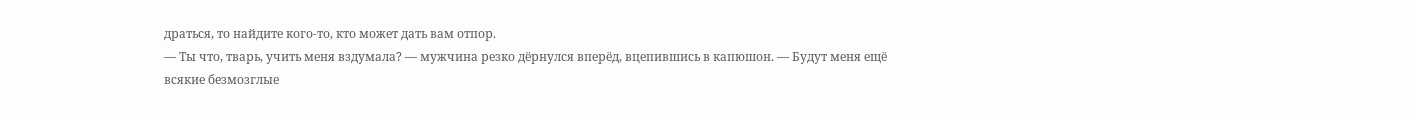драться, то найдите кого-то, кто может дать вам отпор.
— Ты что, тварь, учить меня вздумала? — мужчина резко дёрнулся вперёд, вцепившись в капюшон. — Будут меня ещё всякие безмозглые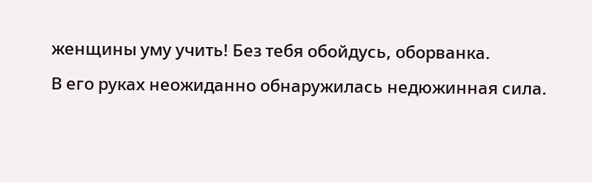женщины уму учить! Без тебя обойдусь, оборванка.
В его руках неожиданно обнаружилась недюжинная сила.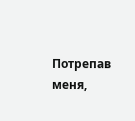Потрепав меня,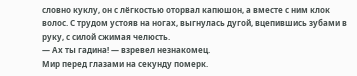словно куклу, он с лёгкостью оторвал капюшон, а вместе с ним клок волос. С трудом устояв на ногах, выгнулась дугой, вцепившись зубами в руку, с силой сжимая челюсть.
— Ах ты гадина! — взревел незнакомец.
Мир перед глазами на секунду померк.